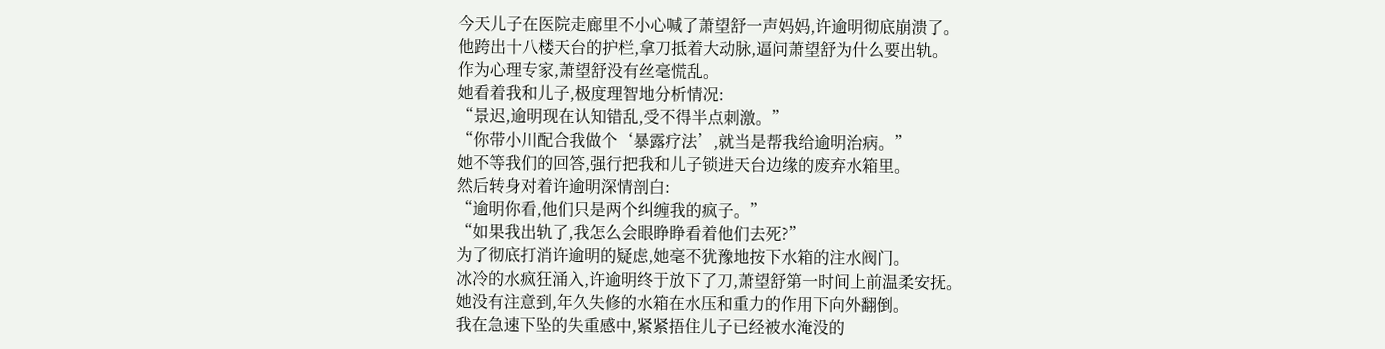今天儿子在医院走廊里不小心喊了萧望舒一声妈妈,许逾明彻底崩溃了。
他跨出十八楼天台的护栏,拿刀抵着大动脉,逼问萧望舒为什么要出轨。
作为心理专家,萧望舒没有丝毫慌乱。
她看着我和儿子,极度理智地分析情况:
“景迟,逾明现在认知错乱,受不得半点刺激。”
“你带小川配合我做个‘暴露疗法’,就当是帮我给逾明治病。”
她不等我们的回答,强行把我和儿子锁进天台边缘的废弃水箱里。
然后转身对着许逾明深情剖白:
“逾明你看,他们只是两个纠缠我的疯子。”
“如果我出轨了,我怎么会眼睁睁看着他们去死?”
为了彻底打消许逾明的疑虑,她毫不犹豫地按下水箱的注水阀门。
冰冷的水疯狂涌入,许逾明终于放下了刀,萧望舒第一时间上前温柔安抚。
她没有注意到,年久失修的水箱在水压和重力的作用下向外翻倒。
我在急速下坠的失重感中,紧紧捂住儿子已经被水淹没的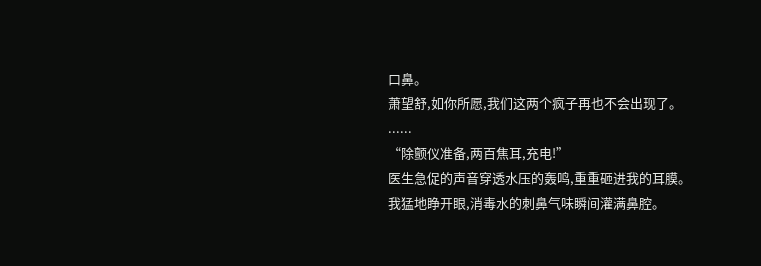口鼻。
萧望舒,如你所愿,我们这两个疯子再也不会出现了。
......
“除颤仪准备,两百焦耳,充电!”
医生急促的声音穿透水压的轰鸣,重重砸进我的耳膜。
我猛地睁开眼,消毒水的刺鼻气味瞬间灌满鼻腔。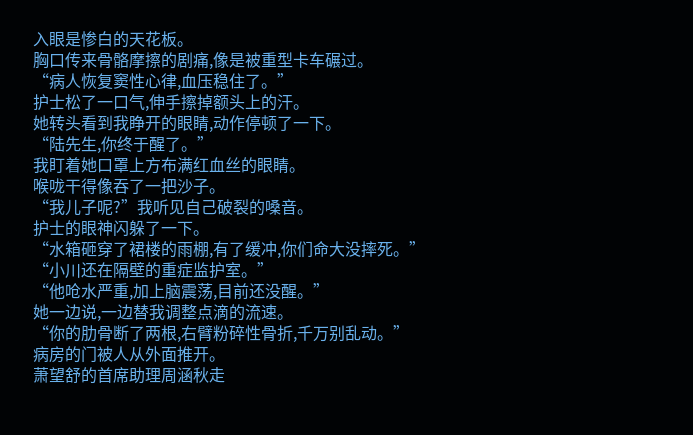入眼是惨白的天花板。
胸口传来骨骼摩擦的剧痛,像是被重型卡车碾过。
“病人恢复窦性心律,血压稳住了。”
护士松了一口气,伸手擦掉额头上的汗。
她转头看到我睁开的眼睛,动作停顿了一下。
“陆先生,你终于醒了。”
我盯着她口罩上方布满红血丝的眼睛。
喉咙干得像吞了一把沙子。
“我儿子呢?”我听见自己破裂的嗓音。
护士的眼神闪躲了一下。
“水箱砸穿了裙楼的雨棚,有了缓冲,你们命大没摔死。”
“小川还在隔壁的重症监护室。”
“他呛水严重,加上脑震荡,目前还没醒。”
她一边说,一边替我调整点滴的流速。
“你的肋骨断了两根,右臂粉碎性骨折,千万别乱动。”
病房的门被人从外面推开。
萧望舒的首席助理周涵秋走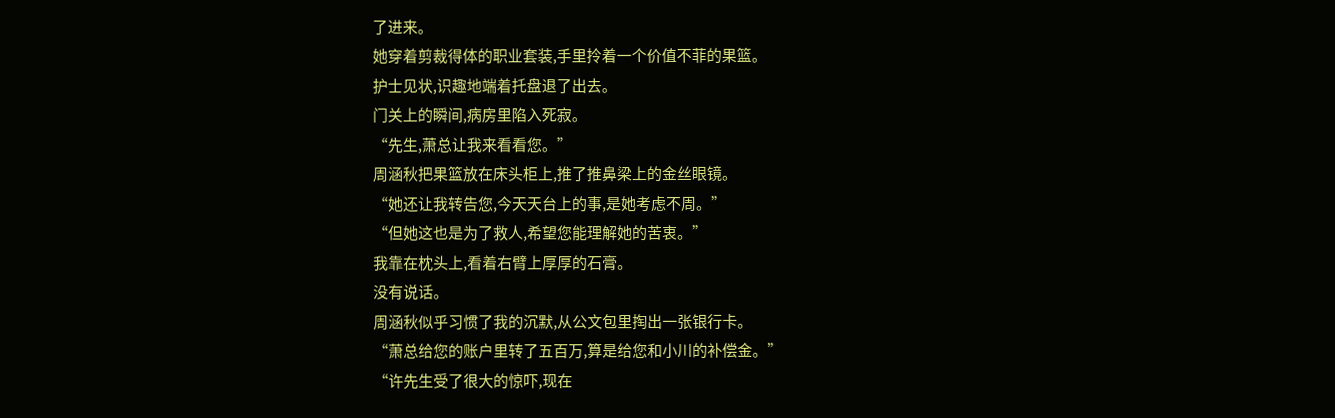了进来。
她穿着剪裁得体的职业套装,手里拎着一个价值不菲的果篮。
护士见状,识趣地端着托盘退了出去。
门关上的瞬间,病房里陷入死寂。
“先生,萧总让我来看看您。”
周涵秋把果篮放在床头柜上,推了推鼻梁上的金丝眼镜。
“她还让我转告您,今天天台上的事,是她考虑不周。”
“但她这也是为了救人,希望您能理解她的苦衷。”
我靠在枕头上,看着右臂上厚厚的石膏。
没有说话。
周涵秋似乎习惯了我的沉默,从公文包里掏出一张银行卡。
“萧总给您的账户里转了五百万,算是给您和小川的补偿金。”
“许先生受了很大的惊吓,现在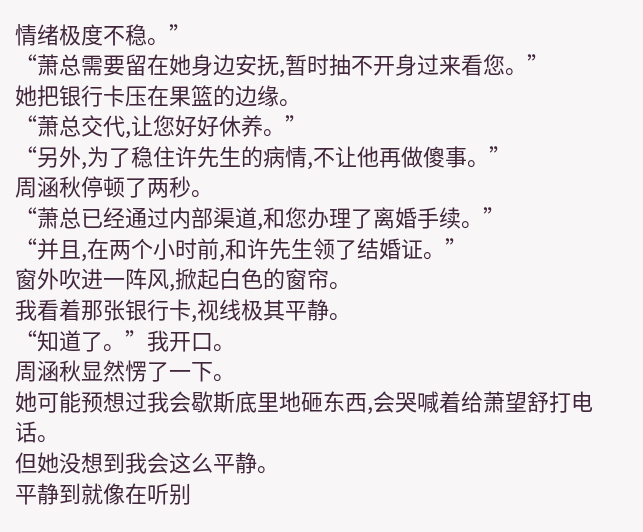情绪极度不稳。”
“萧总需要留在她身边安抚,暂时抽不开身过来看您。”
她把银行卡压在果篮的边缘。
“萧总交代,让您好好休养。”
“另外,为了稳住许先生的病情,不让他再做傻事。”
周涵秋停顿了两秒。
“萧总已经通过内部渠道,和您办理了离婚手续。”
“并且,在两个小时前,和许先生领了结婚证。”
窗外吹进一阵风,掀起白色的窗帘。
我看着那张银行卡,视线极其平静。
“知道了。”我开口。
周涵秋显然愣了一下。
她可能预想过我会歇斯底里地砸东西,会哭喊着给萧望舒打电话。
但她没想到我会这么平静。
平静到就像在听别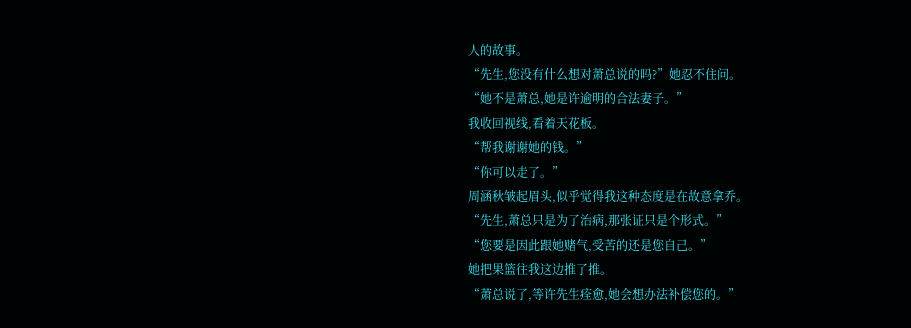人的故事。
“先生,您没有什么想对萧总说的吗?”她忍不住问。
“她不是萧总,她是许逾明的合法妻子。”
我收回视线,看着天花板。
“帮我谢谢她的钱。”
“你可以走了。”
周涵秋皱起眉头,似乎觉得我这种态度是在故意拿乔。
“先生,萧总只是为了治病,那张证只是个形式。”
“您要是因此跟她赌气,受苦的还是您自己。”
她把果篮往我这边推了推。
“萧总说了,等许先生痊愈,她会想办法补偿您的。”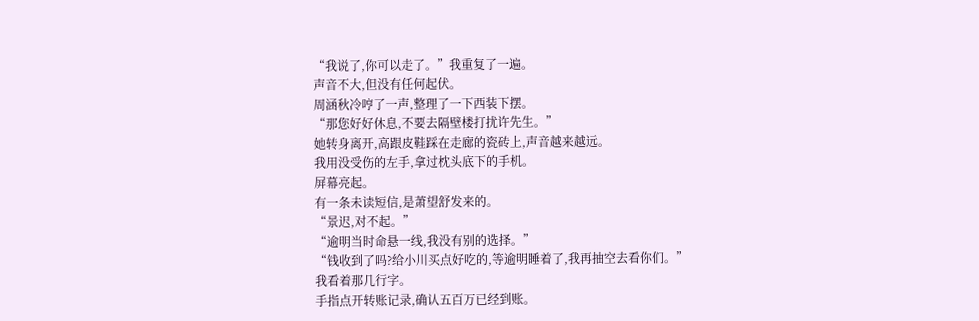“我说了,你可以走了。”我重复了一遍。
声音不大,但没有任何起伏。
周涵秋冷哼了一声,整理了一下西装下摆。
“那您好好休息,不要去隔壁楼打扰许先生。”
她转身离开,高跟皮鞋踩在走廊的瓷砖上,声音越来越远。
我用没受伤的左手,拿过枕头底下的手机。
屏幕亮起。
有一条未读短信,是萧望舒发来的。
“景迟,对不起。”
“逾明当时命悬一线,我没有别的选择。”
“钱收到了吗?给小川买点好吃的,等逾明睡着了,我再抽空去看你们。”
我看着那几行字。
手指点开转账记录,确认五百万已经到账。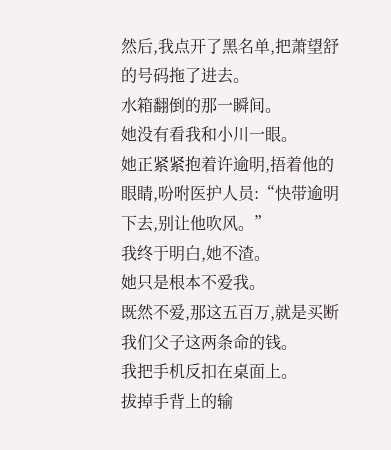然后,我点开了黑名单,把萧望舒的号码拖了进去。
水箱翻倒的那一瞬间。
她没有看我和小川一眼。
她正紧紧抱着许逾明,捂着他的眼睛,吩咐医护人员:“快带逾明下去,别让他吹风。”
我终于明白,她不渣。
她只是根本不爱我。
既然不爱,那这五百万,就是买断我们父子这两条命的钱。
我把手机反扣在桌面上。
拔掉手背上的输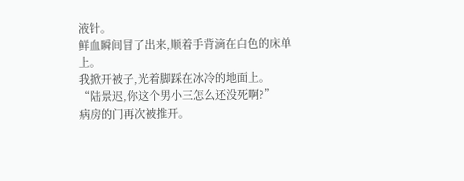液针。
鲜血瞬间冒了出来,顺着手背滴在白色的床单上。
我掀开被子,光着脚踩在冰冷的地面上。
“陆景迟,你这个男小三怎么还没死啊?”
病房的门再次被推开。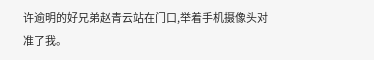许逾明的好兄弟赵青云站在门口,举着手机摄像头对准了我。